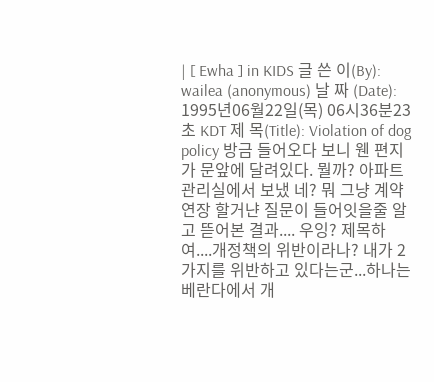| [ Ewha ] in KIDS 글 쓴 이(By): wailea (anonymous) 날 짜 (Date): 1995년06월22일(목) 06시36분23초 KDT 제 목(Title): Violation of dog policy 방금 들어오다 보니 웬 편지가 문앞에 달려있다. 뭘까? 아파트 관리실에서 보냈 네? 뭐 그냥 계약 연장 할거냔 질문이 들어잇을줄 알고 뜯어본 결과.... 우잉? 제목하여....개정책의 위반이라나? 내가 2가지를 위반하고 있다는군...하나는 베란다에서 개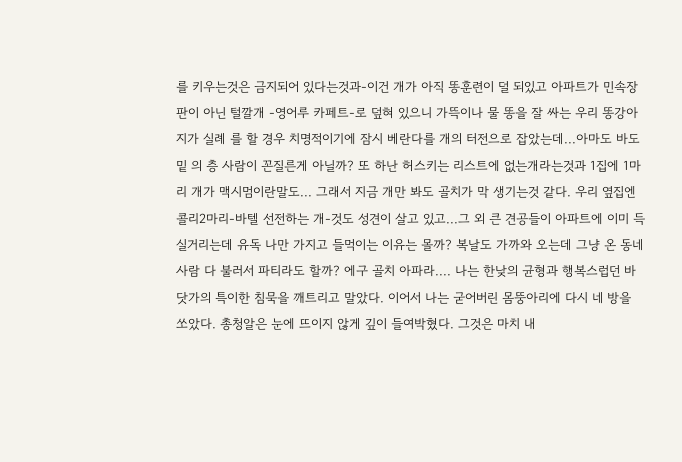를 키우는것은 금지되어 있다는것과-이건 개가 아직 똥훈련이 덜 되있고 아파트가 민속장판이 아닌 털깔개 -영어루 카페트-로 덮혀 있으니 가뜩이나 물 똥을 잘 싸는 우리 똥강아지가 실례 를 할 경우 치명적이기에 잠시 베란다를 개의 터전으로 잡았는데...아마도 바도 밑 의 층 사람이 꼰질른게 아닐까? 또 하난 허스키는 리스트에 없는개라는것과 1집에 1마리 개가 맥시멈이란말도... 그래서 지금 개만 봐도 골치가 막 생기는것 같다. 우리 옆집엔 콜리2마리-바텔 선전하는 개-것도 성견이 살고 있고...그 외 큰 견공들이 아파트에 이미 득실거리는데 유독 나만 가지고 들먹이는 이유는 몰까? 복날도 가까와 오는데 그냥 온 동네 사람 다 불러서 파티라도 할까? 에구 골치 아파라.... 나는 한낮의 균형과 행복스럽던 바닷가의 특이한 침묵을 깨트리고 말았다. 이어서 나는 굳어버린 몸뚱아리에 다시 네 방을 쏘았다. 총청알은 눈에 뜨이지 않게 깊이 들여박혔다. 그것은 마치 내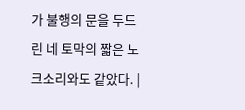가 불행의 문을 두드린 네 토막의 짧은 노크소리와도 같았다. |